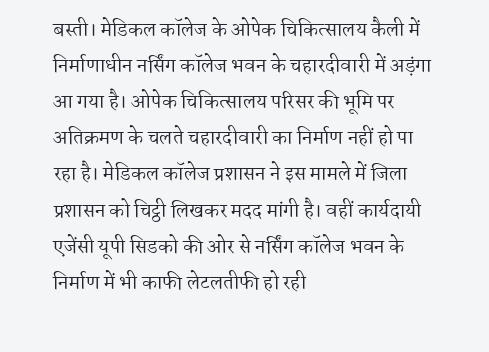बस्ती। मेडिकल कॉलेज के ओपेक चिकित्सालय कैली में निर्माणाधीन नर्सिंग कॉलेज भवन के चहारदीवारी में अड़ंगा आ गया है। ओपेक चिकित्सालय परिसर की भूमि पर अतिक्रमण के चलते चहारदीवारी का निर्माण नहीं हो पा रहा है। मेडिकल कॉलेज प्रशासन ने इस मामले में जिला प्रशासन को चिट्ठी लिखकर मदद मांगी है। वहीं कार्यदायी एजेंसी यूपी सिडको की ओर से नर्सिंग कॉलेज भवन के निर्माण में भी काफी लेटलतीफी हो रही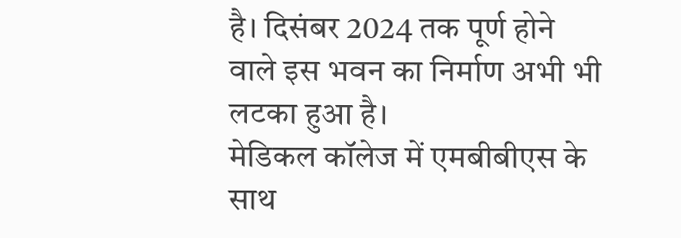है। दिसंबर 2024 तक पूर्ण होने वाले इस भवन का निर्माण अभी भी लटका हुआ है।
मेडिकल कॉलेज में एमबीबीएस के साथ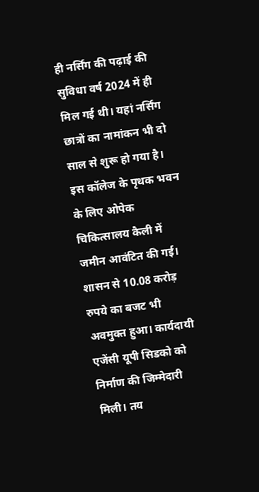ही नर्सिंग की पढ़ाई की सुविधा वर्ष 2024 में ही मिल गई थी। यहां नर्सिंग छात्रों का नामांकन भी दो साल से शुरू हो गया है। इस कॉलेज के पृथक भवन के लिए ओपेक चिकित्सालय कैली में जमीन आवंटित की गई। शासन से 10.08 करोड़ रुपये का बजट भी अवमुक्त हुआ। कार्यदायी एजेंसी यूपी सिडको को निर्माण की जिम्मेदारी मिली। तय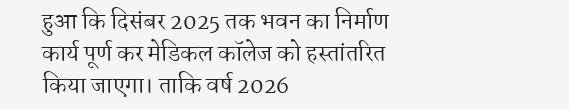हुआ कि दिसंबर 2025 तक भवन का निर्माण कार्य पूर्ण कर मेडिकल कॉलेज को हस्तांतरित किया जाएगा। ताकि वर्ष 2026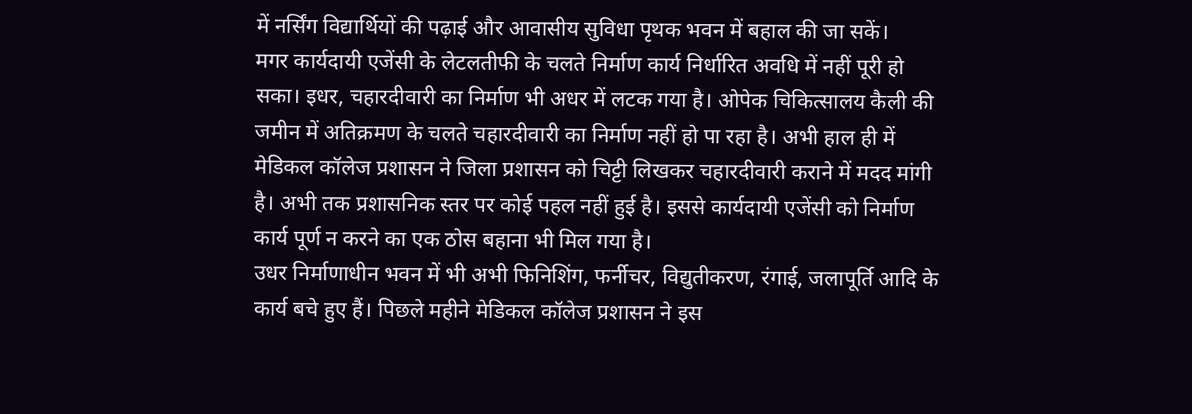में नर्सिंग विद्यार्थियों की पढ़ाई और आवासीय सुविधा पृथक भवन में बहाल की जा सकें।
मगर कार्यदायी एजेंसी के लेटलतीफी के चलते निर्माण कार्य निर्धारित अवधि में नहीं पूरी हो सका। इधर, चहारदीवारी का निर्माण भी अधर में लटक गया है। ओपेक चिकित्सालय कैली की जमीन में अतिक्रमण के चलते चहारदीवारी का निर्माण नहीं हो पा रहा है। अभी हाल ही में मेडिकल कॉलेज प्रशासन ने जिला प्रशासन को चिट्टी लिखकर चहारदीवारी कराने में मदद मांगी है। अभी तक प्रशासनिक स्तर पर कोई पहल नहीं हुई है। इससे कार्यदायी एजेंसी को निर्माण कार्य पूर्ण न करने का एक ठोस बहाना भी मिल गया है।
उधर निर्माणाधीन भवन में भी अभी फिनिशिंग, फर्नीचर, विद्युतीकरण, रंगाई, जलापूर्ति आदि के कार्य बचे हुए हैं। पिछले महीने मेडिकल कॉलेज प्रशासन ने इस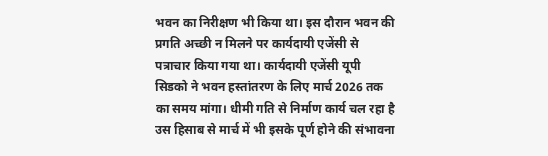भवन का निरीक्षण भी किया था। इस दौरान भवन की प्रगति अच्छी न मिलने पर कार्यदायी एजेंसी से पत्राचार किया गया था। कार्यदायी एजेंसी यूपी सिडको ने भवन हस्तांतरण के लिए मार्च 2026 तक का समय मांगा। धीमी गति से निर्माण कार्य चल रहा है उस हिसाब से मार्च में भी इसके पूर्ण होने की संभावना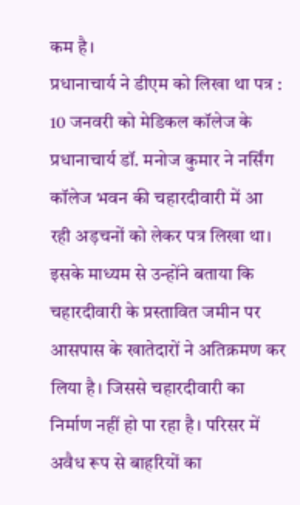कम है।
प्रधानाचार्य ने डीएम को लिखा था पत्र : 10 जनवरी को मेडिकल कॉलेज के प्रधानाचार्य डॉ. मनोज कुमार ने नर्सिंग कॉलेज भवन की चहारदीवारी में आ रही अड़चनों को लेकर पत्र लिखा था। इसके माध्यम से उन्होंने बताया कि चहारदीवारी के प्रस्तावित जमीन पर आसपास के खातेदारों ने अतिक्रमण कर लिया है। जिससे चहारदीवारी का निर्माण नहीं हो पा रहा है। परिसर में अवैध रूप से बाहरियों का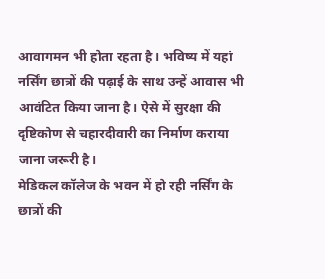आवागमन भी होता रहता है। भविष्य में यहां नर्सिंग छात्रों की पढ़ाई के साथ उन्हें आवास भी आवंटित किया जाना है। ऐसे में सुरक्षा की दृष्टिकोण से चहारदीवारी का निर्माण कराया जाना जरूरी है।
मेडिकल कॉलेज के भवन में हो रही नर्सिंग के छात्रों की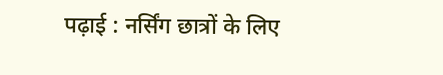पढ़ाई : नर्सिंग छात्रों के लिए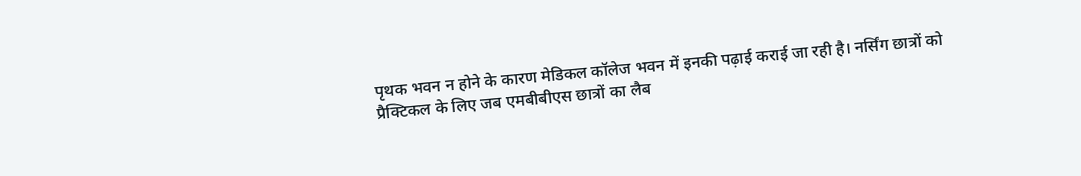पृथक भवन न होने के कारण मेडिकल कॉलेज भवन में इनकी पढ़ाई कराई जा रही है। नर्सिंग छात्रों को प्रैक्टिकल के लिए जब एमबीबीएस छात्रों का लैब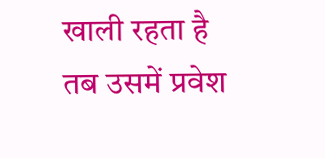खाली रहता है तब उसमें प्रवेश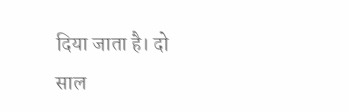दिया जाता है। दो साल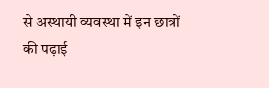से अस्थायी व्यवस्था में इन छात्रों की पढ़ाई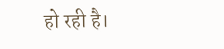हो रही है।